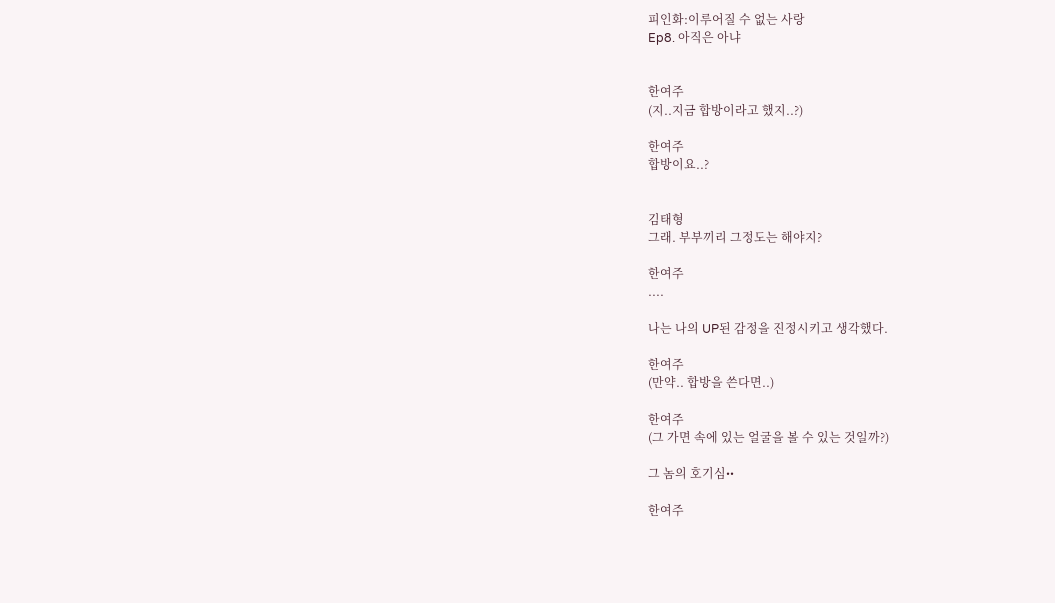피인화:이루어질 수 없는 사랑
Ep8. 아직은 아냐


한여주
(지..지금 합방이라고 했지..?)

한여주
합방이요..?


김태형
그래. 부부끼리 그정도는 해야지?

한여주
....

나는 나의 UP된 감정을 진정시키고 생각했다.

한여주
(만약.. 합방을 쓴다면..)

한여주
(그 가면 속에 있는 얼굴을 볼 수 있는 것일까?)

그 놈의 호기심••

한여주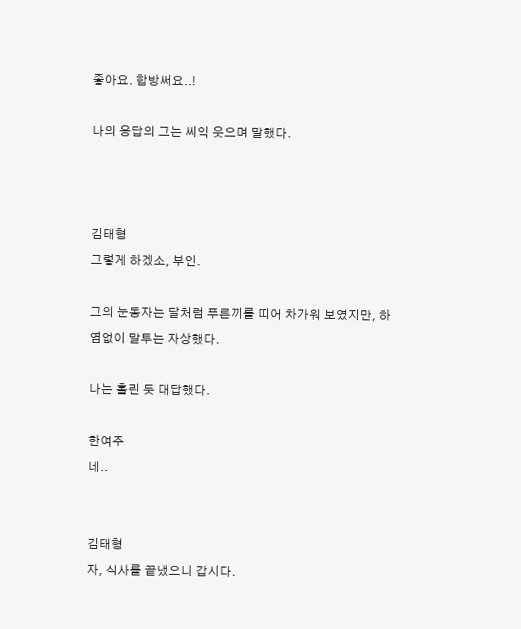좋아요. 합방써요..!

나의 응답의 그는 씨익 웃으며 말했다.



김태형
그렇게 하겠소, 부인.

그의 눈동자는 달처럼 푸른끼를 띠어 차가워 보였지만, 하염없이 말투는 자상했다.

나는 홀린 듯 대답했다.

한여주
네..


김태형
자, 식사를 끝냈으니 갑시다.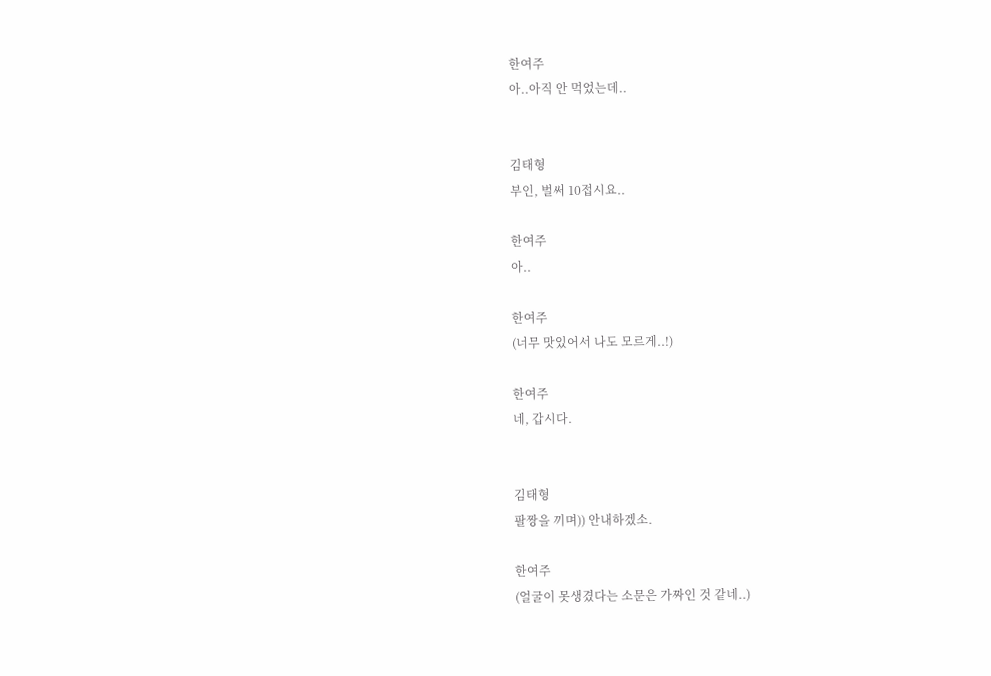한여주
아..아직 안 먹었는데..


김태형
부인, 벌써 10접시요..

한여주
아..

한여주
(너무 맛있어서 나도 모르게..!)

한여주
네, 갑시다.


김태형
팔짱을 끼며)) 안내하겠소.

한여주
(얼굴이 못생겼다는 소문은 가짜인 것 같네..)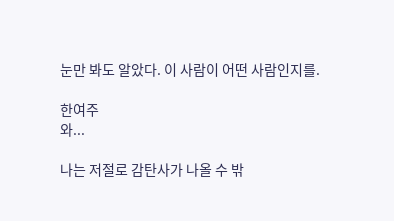눈만 봐도 알았다. 이 사람이 어떤 사람인지를.

한여주
와...

나는 저절로 감탄사가 나올 수 밖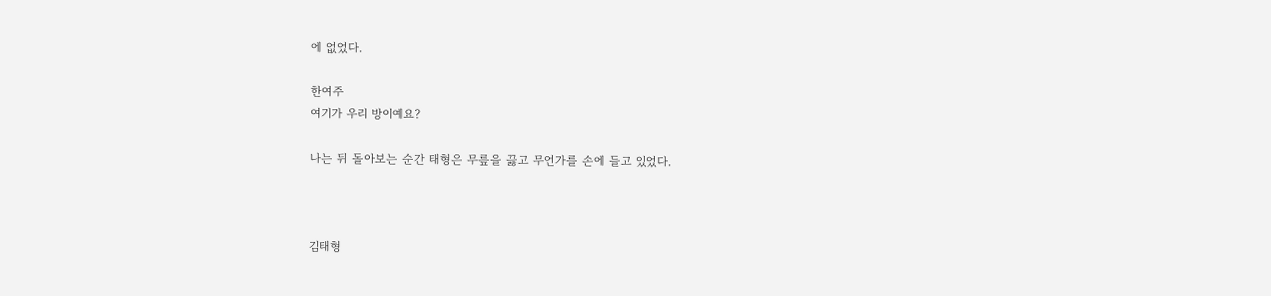에 없었다.

한여주
여기가 우리 방이예요?

나는 뒤 돌아보는 순간 태형은 무릎을 끓고 무언가를 손에 들고 있었다.



김태형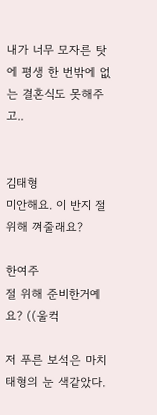내가 너무 모자른 탓에 평생 한 번밖에 없는 결혼식도 못해주고..


김태형
미안해요. 이 반지 절 위해 껴줄래요?

한여주
절 위해 준비한거예요? ((울컥

저 푸른 보석은 마치 태형의 눈 색같았다.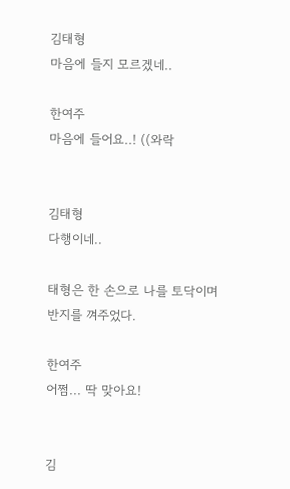김태형
마음에 들지 모르겠네..

한여주
마음에 들어요..! ((와락


김태형
다행이네..

태형은 한 손으로 나를 토닥이며 반지를 껴주었다.

한여주
어쩜... 딱 맞아요!


김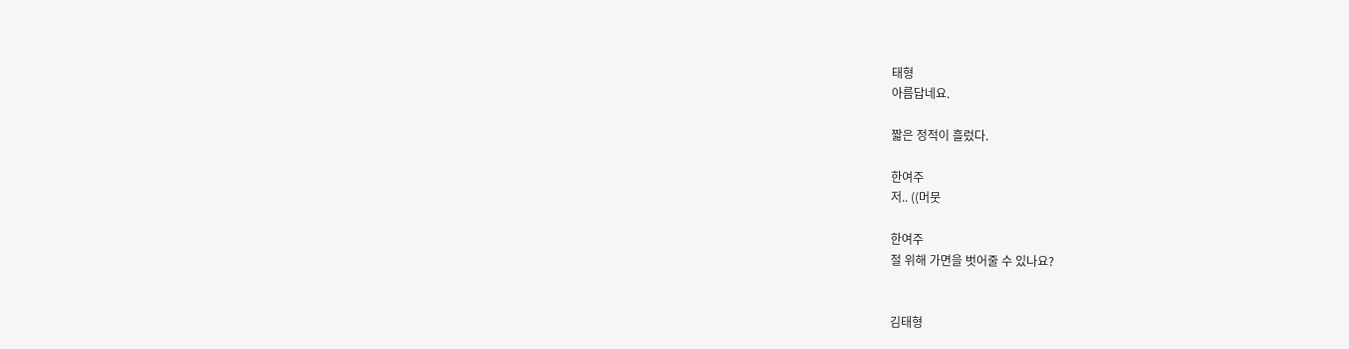태형
아름답네요.

짧은 정적이 흘렀다.

한여주
저.. ((머뭇

한여주
절 위해 가면을 벗어줄 수 있나요?


김태형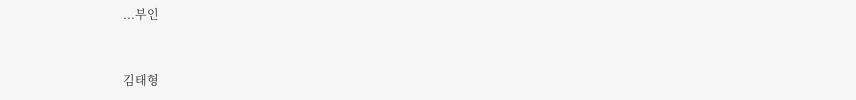...부인


김태형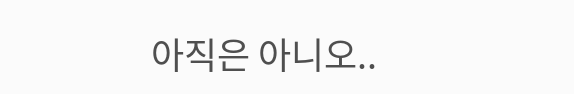아직은 아니오..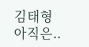김태형
아직은..